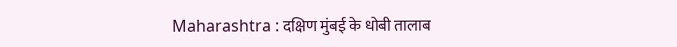Maharashtra : दक्षिण मुंबई के धोबी तालाब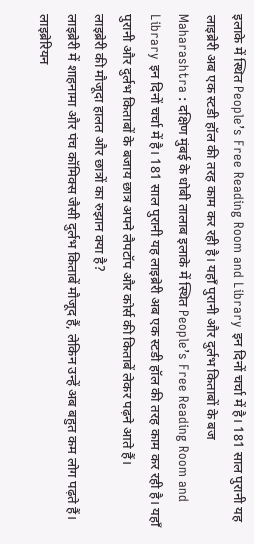इलाके में स्थित People’s Free Reading Room and Library इन दिनों चर्चा में है। 181 साल पुरानी यह लाइब्रेरी अब एक स्टडी हॉल की तरह काम कर रही है। यहाँ पुरानी और दुर्लभ किताबों के बज
Maharashtra : दक्षिण मुंबई के धोबी तालाब इलाके में स्थित People’s Free Reading Room and Library इन दिनों चर्चा में है। 181 साल पुरानी यह लाइब्रेरी अब एक स्टडी हॉल की तरह काम कर रही है। यहाँ पुरानी और दुर्लभ किताबों के बजाय छात्र अपने लैपटॉप और कोर्स की किताबें लेकर पढ़ने आते हैं।
लाइब्रेरी की मौजूदा हालत और छात्रों का रुझान क्या है?
लाइब्रेरी में शाहनामा और पंच कॉमिक्स जैसी दुर्लभ किताबें मौजूद हैं, लेकिन उन्हें अब बहुत कम लोग पढ़ते हैं। लाइब्रेरियन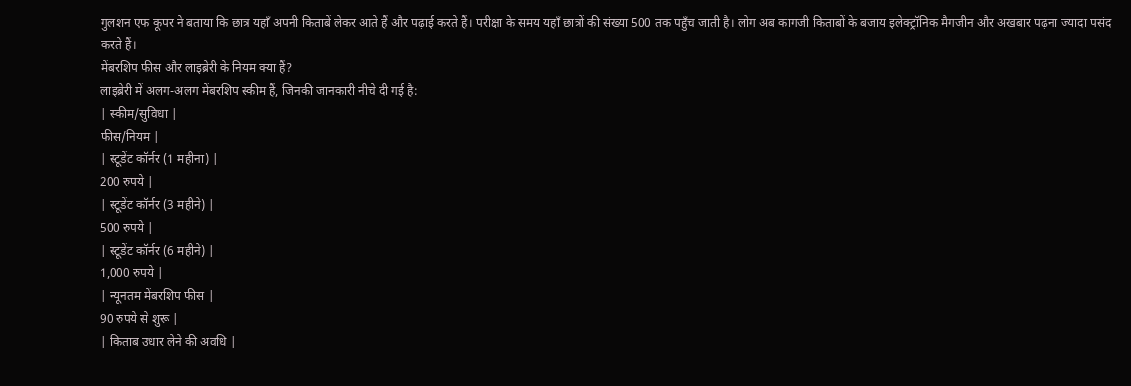गुलशन एफ कूपर ने बताया कि छात्र यहाँ अपनी किताबें लेकर आते हैं और पढ़ाई करते हैं। परीक्षा के समय यहाँ छात्रों की संख्या 500 तक पहुँच जाती है। लोग अब कागजी किताबों के बजाय इलेक्ट्रॉनिक मैगजीन और अखबार पढ़ना ज्यादा पसंद करते हैं।
मेंबरशिप फीस और लाइब्रेरी के नियम क्या हैं?
लाइब्रेरी में अलग-अलग मेंबरशिप स्कीम हैं, जिनकी जानकारी नीचे दी गई है:
| स्कीम/सुविधा |
फीस/नियम |
| स्टूडेंट कॉर्नर (1 महीना) |
200 रुपये |
| स्टूडेंट कॉर्नर (3 महीने) |
500 रुपये |
| स्टूडेंट कॉर्नर (6 महीने) |
1,000 रुपये |
| न्यूनतम मेंबरशिप फीस |
90 रुपये से शुरू |
| किताब उधार लेने की अवधि |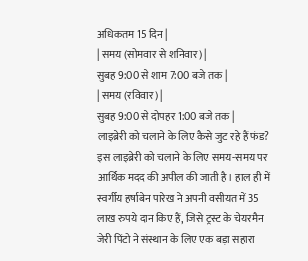अधिकतम 15 दिन |
| समय (सोमवार से शनिवार) |
सुबह 9:00 से शाम 7:00 बजे तक |
| समय (रविवार) |
सुबह 9:00 से दोपहर 1:00 बजे तक |
लाइब्रेरी को चलाने के लिए कैसे जुट रहे हैं फंड?
इस लाइब्रेरी को चलाने के लिए समय-समय पर आर्थिक मदद की अपील की जाती है। हाल ही में स्वर्गीय हर्षाबेन पारेख ने अपनी वसीयत में 35 लाख रुपये दान किए हैं, जिसे ट्रस्ट के चेयरमैन जेरी पिंटो ने संस्थान के लिए एक बड़ा सहारा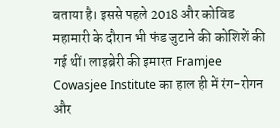बताया है। इससे पहले 2018 और कोविड महामारी के दौरान भी फंड जुटाने की कोशिशें की गई थीं। लाइब्रेरी की इमारत Framjee Cowasjee Institute का हाल ही में रंग-रोगन और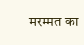मरम्मत का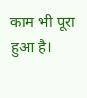काम भी पूरा हुआ है।